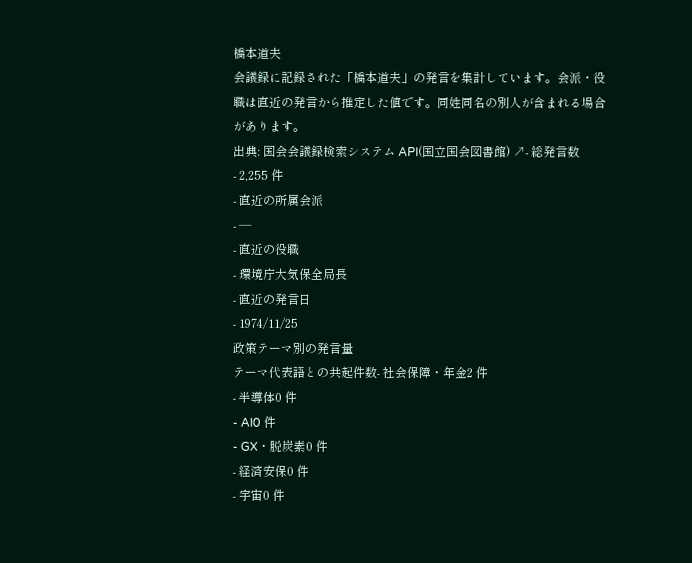橋本道夫
会議録に記録された「橋本道夫」の発言を集計しています。会派・役職は直近の発言から推定した値です。同姓同名の別人が含まれる場合があります。
出典: 国会会議録検索システム API(国立国会図書館) ↗- 総発言数
- 2,255 件
- 直近の所属会派
- —
- 直近の役職
- 環境庁大気保全局長
- 直近の発言日
- 1974/11/25
政策テーマ別の発言量
テーマ代表語との共起件数- 社会保障・年金2 件
- 半導体0 件
- AI0 件
- GX・脱炭素0 件
- 経済安保0 件
- 宇宙0 件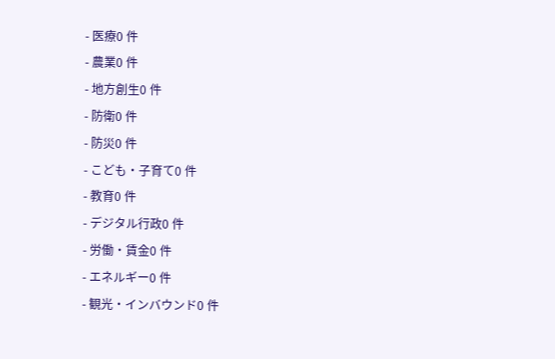- 医療0 件
- 農業0 件
- 地方創生0 件
- 防衛0 件
- 防災0 件
- こども・子育て0 件
- 教育0 件
- デジタル行政0 件
- 労働・賃金0 件
- エネルギー0 件
- 観光・インバウンド0 件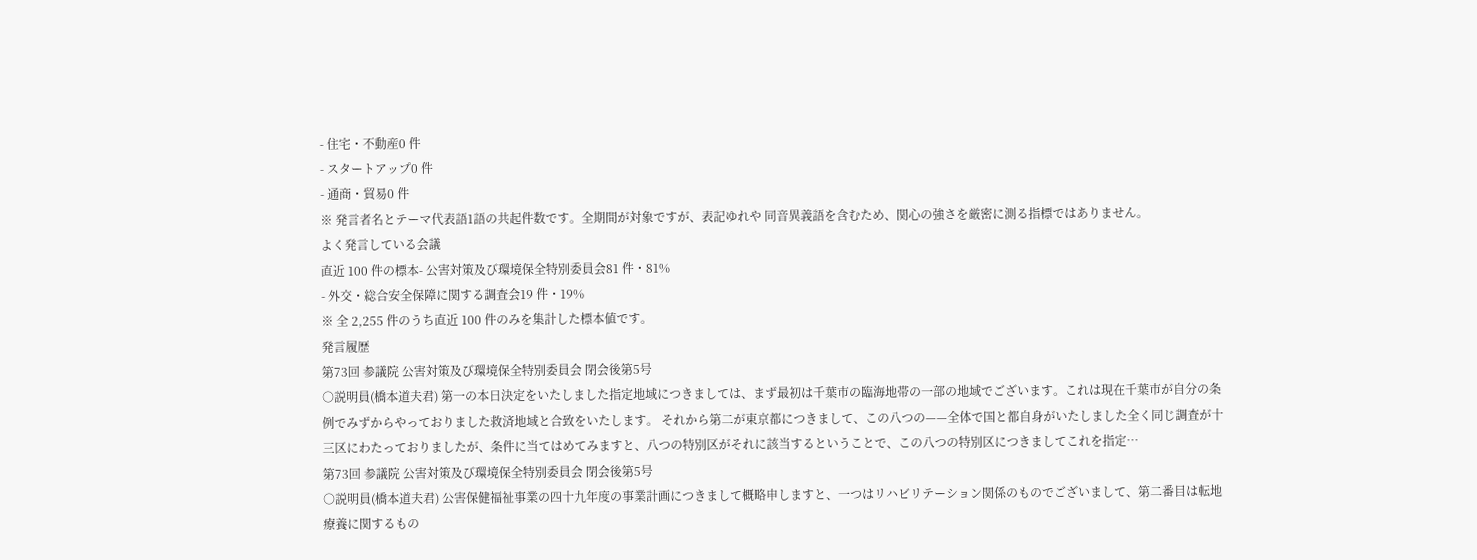- 住宅・不動産0 件
- スタートアップ0 件
- 通商・貿易0 件
※ 発言者名とテーマ代表語1語の共起件数です。全期間が対象ですが、表記ゆれや 同音異義語を含むため、関心の強さを厳密に測る指標ではありません。
よく発言している会議
直近 100 件の標本- 公害対策及び環境保全特別委員会81 件・81%
- 外交・総合安全保障に関する調査会19 件・19%
※ 全 2,255 件のうち直近 100 件のみを集計した標本値です。
発言履歴
第73回 参議院 公害対策及び環境保全特別委員会 閉会後第5号
○説明員(橋本道夫君) 第一の本日決定をいたしました指定地域につきましては、まず最初は千葉市の臨海地帯の一部の地域でございます。これは現在千葉市が自分の条例でみずからやっておりました救済地域と合致をいたします。 それから第二が東京都につきまして、この八つの——全体で国と都自身がいたしました全く同じ調査が十三区にわたっておりましたが、条件に当てはめてみますと、八つの特別区がそれに該当するということで、この八つの特別区につきましてこれを指定…
第73回 参議院 公害対策及び環境保全特別委員会 閉会後第5号
○説明員(橋本道夫君) 公害保健福祉事業の四十九年度の事業計画につきまして概略申しますと、一つはリハビリテーション関係のものでございまして、第二番目は転地療養に関するもの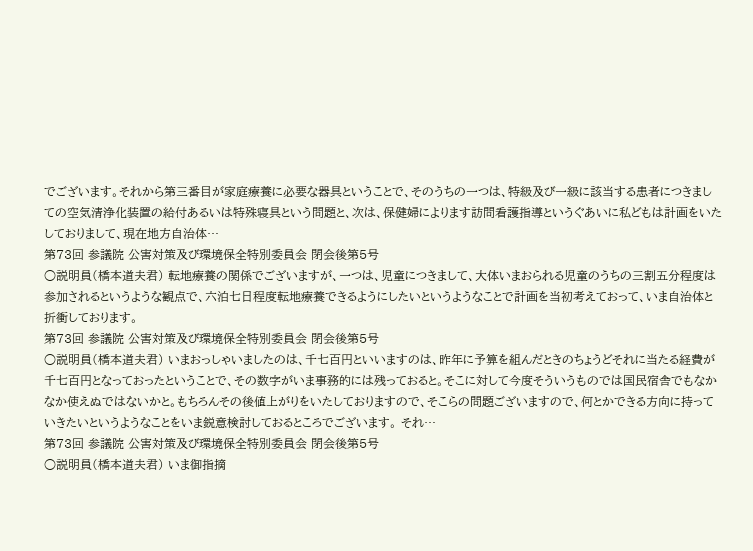でございます。それから第三番目が家庭療養に必要な器具ということで、そのうちの一つは、特級及び一級に該当する患者につきましての空気清浄化装置の給付あるいは特殊寝具という問題と、次は、保健婦によります訪問看護指導というぐあいに私どもは計画をいたしておりまして、現在地方自治体…
第73回 参議院 公害対策及び環境保全特別委員会 閉会後第5号
○説明員(橋本道夫君) 転地療養の関係でございますが、一つは、児童につきまして、大体いまおられる児童のうちの三割五分程度は参加されるというような観点で、六泊七日程度転地療養できるようにしたいというようなことで計画を当初考えておって、いま自治体と折衝しております。
第73回 参議院 公害対策及び環境保全特別委員会 閉会後第5号
○説明員(橋本道夫君) いまおっしゃいましたのは、千七百円といいますのは、昨年に予算を組んだときのちょうどそれに当たる経費が千七百円となっておったということで、その数字がいま事務的には残っておると。そこに対して今度そういうものでは国民宿舎でもなかなか使えぬではないかと。もちろんその後値上がりをいたしておりますので、そこらの問題ございますので、何とかできる方向に持っていきたいというようなことをいま鋭意検討しておるところでございます。 それ…
第73回 参議院 公害対策及び環境保全特別委員会 閉会後第5号
○説明員(橋本道夫君) いま御指摘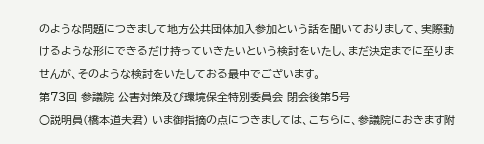のような問題につきまして地方公共団体加入参加という話を聞いておりまして、実際動けるような形にできるだけ持っていきたいという検討をいたし、まだ決定までに至りませんが、そのような検討をいたしておる最中でございます。
第73回 参議院 公害対策及び環境保全特別委員会 閉会後第5号
○説明員(橋本道夫君) いま御指摘の点につきましては、こちらに、参議院におきます附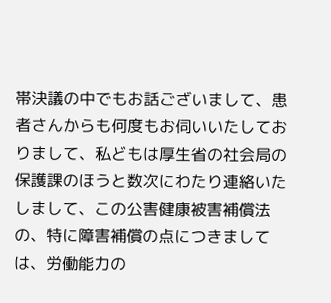帯決議の中でもお話ございまして、患者さんからも何度もお伺いいたしておりまして、私どもは厚生省の社会局の保護課のほうと数次にわたり連絡いたしまして、この公害健康被害補償法の、特に障害補償の点につきましては、労働能力の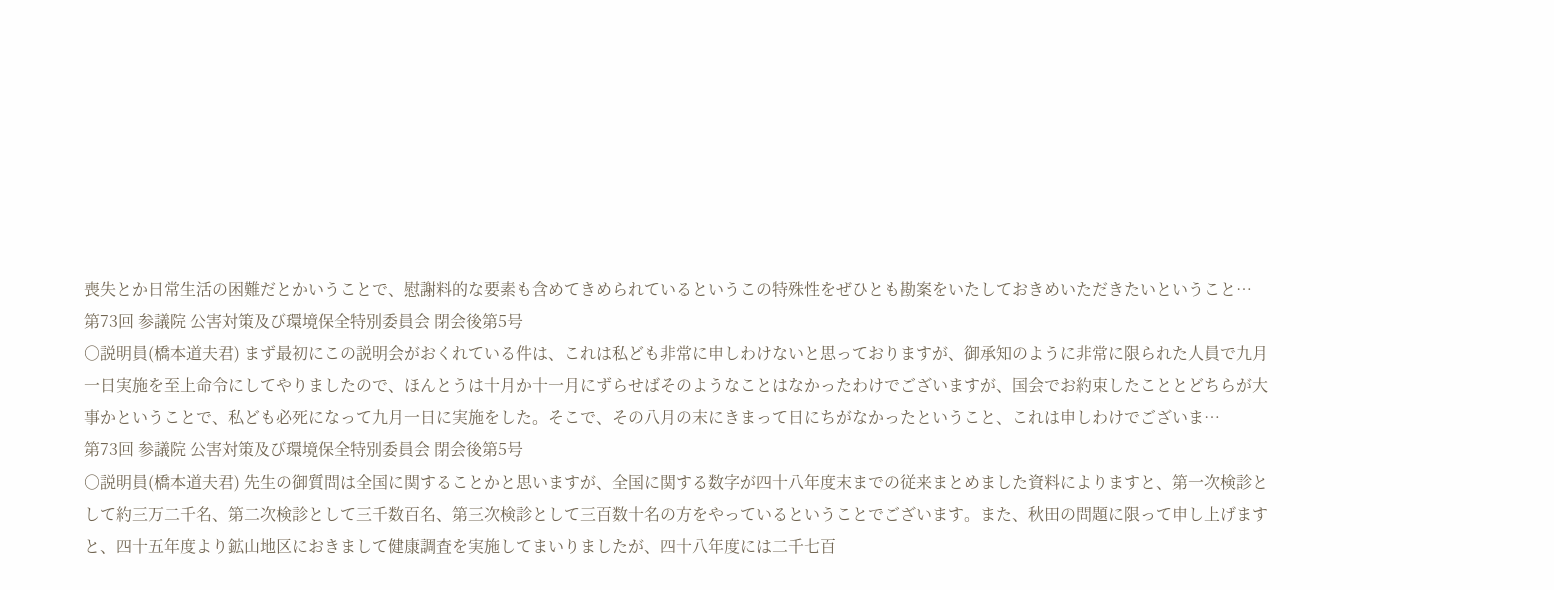喪失とか日常生活の困難だとかいうことで、慰謝料的な要素も含めてきめられているというこの特殊性をぜひとも勘案をいたしておきめいただきたいということ…
第73回 参議院 公害対策及び環境保全特別委員会 閉会後第5号
○説明員(橋本道夫君) まず最初にこの説明会がおくれている件は、これは私ども非常に申しわけないと思っておりますが、御承知のように非常に限られた人員で九月一日実施を至上命令にしてやりましたので、ほんとうは十月か十一月にずらせばそのようなことはなかったわけでございますが、国会でお約束したこととどちらが大事かということで、私ども必死になって九月一日に実施をした。そこで、その八月の末にきまって日にちがなかったということ、これは申しわけでございま…
第73回 参議院 公害対策及び環境保全特別委員会 閉会後第5号
○説明員(橋本道夫君) 先生の御質問は全国に関することかと思いますが、全国に関する数字が四十八年度末までの従来まとめました資料によりますと、第一次検診として約三万二千名、第二次検診として三千数百名、第三次検診として三百数十名の方をやっているということでございます。また、秋田の問題に限って申し上げますと、四十五年度より鉱山地区におきまして健康調査を実施してまいりましたが、四十八年度には二千七百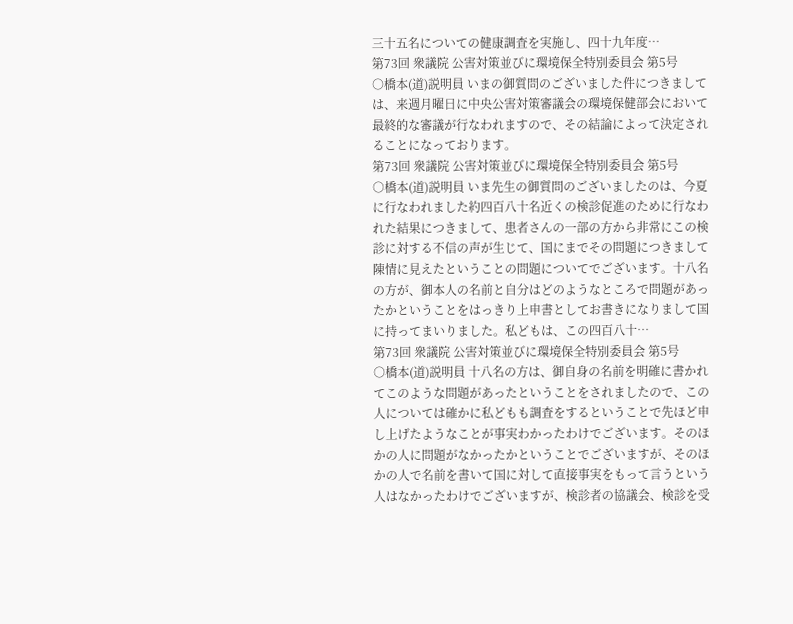三十五名についての健康調査を実施し、四十九年度…
第73回 衆議院 公害対策並びに環境保全特別委員会 第5号
○橋本(道)説明員 いまの御質問のございました件につきましては、来週月曜日に中央公害対策審議会の環境保健部会において最終的な審議が行なわれますので、その結論によって決定されることになっております。
第73回 衆議院 公害対策並びに環境保全特別委員会 第5号
○橋本(道)説明員 いま先生の御質問のございましたのは、今夏に行なわれました約四百八十名近くの検診促進のために行なわれた結果につきまして、患者さんの一部の方から非常にこの検診に対する不信の声が生じて、国にまでその問題につきまして陳情に見えたということの問題についてでございます。十八名の方が、御本人の名前と自分はどのようなところで問題があったかということをはっきり上申書としてお書きになりまして国に持ってまいりました。私どもは、この四百八十…
第73回 衆議院 公害対策並びに環境保全特別委員会 第5号
○橋本(道)説明員 十八名の方は、御自身の名前を明確に書かれてこのような問題があったということをされましたので、この人については確かに私どもも調査をするということで先ほど申し上げたようなことが事実わかったわけでございます。そのほかの人に問題がなかったかということでございますが、そのほかの人で名前を書いて国に対して直接事実をもって言うという人はなかったわけでございますが、検診者の協議会、検診を受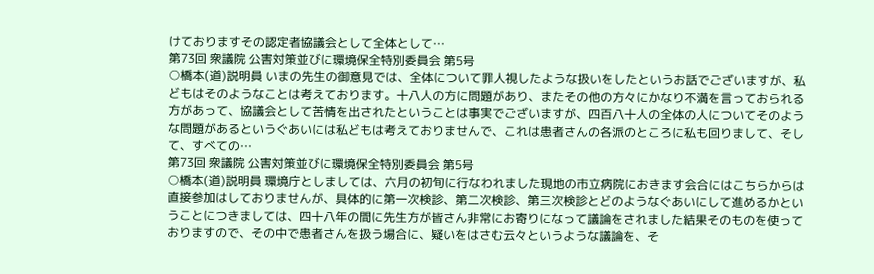けておりますその認定者協議会として全体として…
第73回 衆議院 公害対策並びに環境保全特別委員会 第5号
○橋本(道)説明員 いまの先生の御意見では、全体について罪人視したような扱いをしたというお話でございますが、私どもはそのようなことは考えております。十八人の方に問題があり、またその他の方々にかなり不満を言っておられる方があって、協議会として苦情を出されたということは事実でございますが、四百八十人の全体の人についてそのような問題があるというぐあいには私どもは考えておりませんで、これは患者さんの各派のところに私も回りまして、そして、すべての…
第73回 衆議院 公害対策並びに環境保全特別委員会 第5号
○橋本(道)説明員 環境庁としましては、六月の初旬に行なわれました現地の市立病院におきます会合にはこちらからは直接参加はしておりませんが、具体的に第一次検診、第二次検診、第三次検診とどのようなぐあいにして進めるかということにつきましては、四十八年の間に先生方が皆さん非常にお寄りになって議論をされました結果そのものを使っておりますので、その中で患者さんを扱う場合に、疑いをはさむ云々というような議論を、そ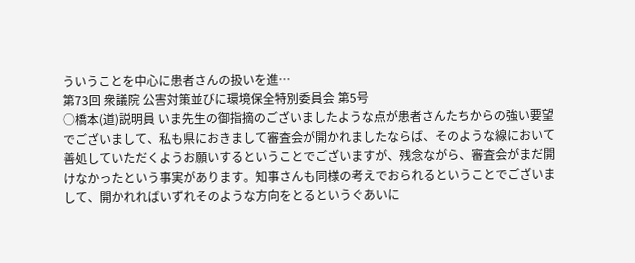ういうことを中心に患者さんの扱いを進…
第73回 衆議院 公害対策並びに環境保全特別委員会 第5号
○橋本(道)説明員 いま先生の御指摘のございましたような点が患者さんたちからの強い要望でございまして、私も県におきまして審査会が開かれましたならば、そのような線において善処していただくようお願いするということでございますが、残念ながら、審査会がまだ開けなかったという事実があります。知事さんも同様の考えでおられるということでございまして、開かれればいずれそのような方向をとるというぐあいに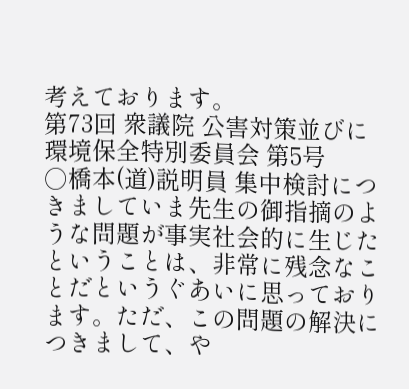考えております。
第73回 衆議院 公害対策並びに環境保全特別委員会 第5号
○橋本(道)説明員 集中検討につきましていま先生の御指摘のような問題が事実社会的に生じたということは、非常に残念なことだというぐあいに思っております。ただ、この問題の解決につきまして、や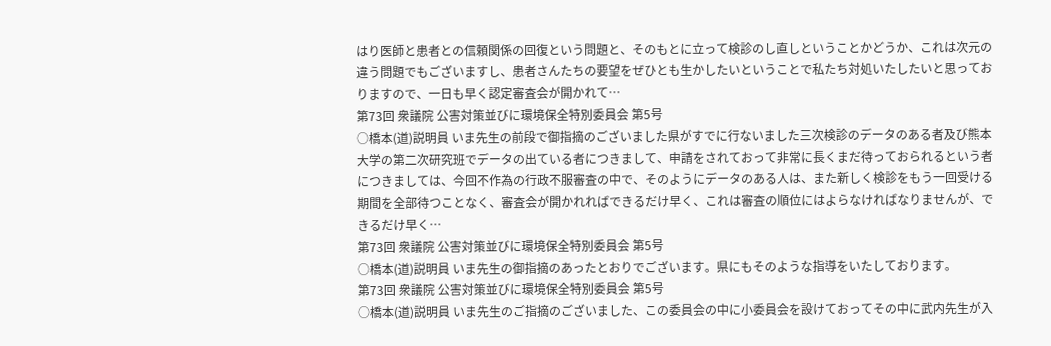はり医師と患者との信頼関係の回復という問題と、そのもとに立って検診のし直しということかどうか、これは次元の違う問題でもございますし、患者さんたちの要望をぜひとも生かしたいということで私たち対処いたしたいと思っておりますので、一日も早く認定審査会が開かれて…
第73回 衆議院 公害対策並びに環境保全特別委員会 第5号
○橋本(道)説明員 いま先生の前段で御指摘のございました県がすでに行ないました三次検診のデータのある者及び熊本大学の第二次研究班でデータの出ている者につきまして、申請をされておって非常に長くまだ待っておられるという者につきましては、今回不作為の行政不服審査の中で、そのようにデータのある人は、また新しく検診をもう一回受ける期間を全部待つことなく、審査会が開かれればできるだけ早く、これは審査の順位にはよらなければなりませんが、できるだけ早く…
第73回 衆議院 公害対策並びに環境保全特別委員会 第5号
○橋本(道)説明員 いま先生の御指摘のあったとおりでございます。県にもそのような指導をいたしております。
第73回 衆議院 公害対策並びに環境保全特別委員会 第5号
○橋本(道)説明員 いま先生のご指摘のございました、この委員会の中に小委員会を設けておってその中に武内先生が入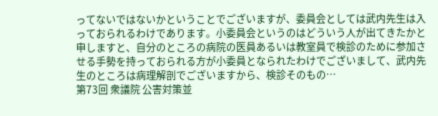ってないではないかということでございますが、委員会としては武内先生は入っておられるわけであります。小委員会というのはどういう人が出てきたかと申しますと、自分のところの病院の医員あるいは教室員で検診のために参加させる手勢を持っておられる方が小委員となられたわけでございまして、武内先生のところは病理解剖でございますから、検診そのもの…
第73回 衆議院 公害対策並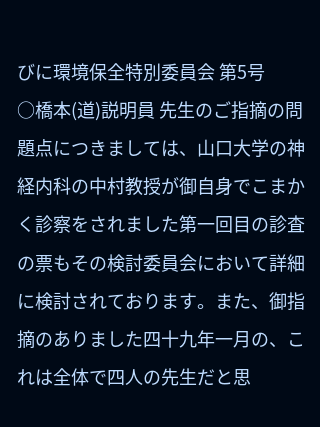びに環境保全特別委員会 第5号
○橋本(道)説明員 先生のご指摘の問題点につきましては、山口大学の神経内科の中村教授が御自身でこまかく診察をされました第一回目の診査の票もその検討委員会において詳細に検討されております。また、御指摘のありました四十九年一月の、これは全体で四人の先生だと思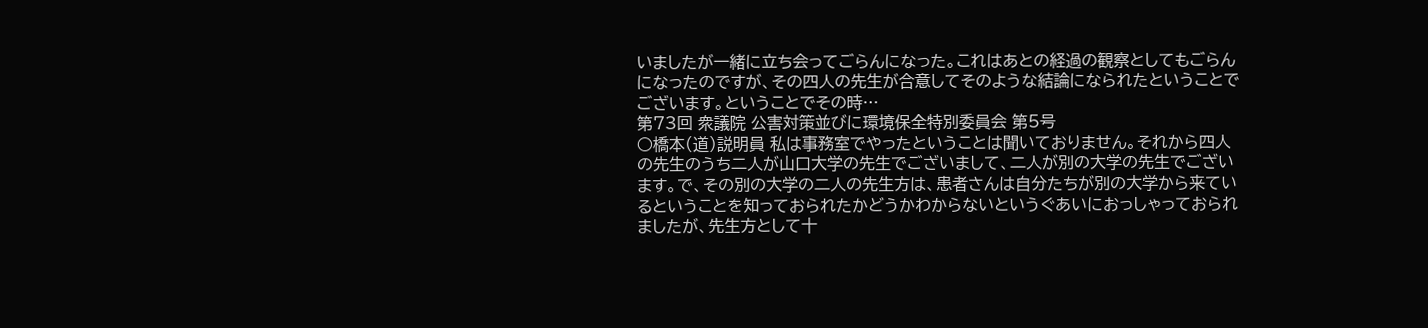いましたが一緒に立ち会ってごらんになった。これはあとの経過の観察としてもごらんになったのですが、その四人の先生が合意してそのような結論になられたということでございます。ということでその時…
第73回 衆議院 公害対策並びに環境保全特別委員会 第5号
○橋本(道)説明員 私は事務室でやったということは聞いておりません。それから四人の先生のうち二人が山口大学の先生でございまして、二人が別の大学の先生でございます。で、その別の大学の二人の先生方は、患者さんは自分たちが別の大学から来ているということを知っておられたかどうかわからないというぐあいにおっしゃっておられましたが、先生方として十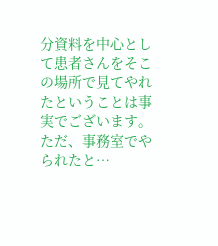分資料を中心として患者さんをそこの場所で見てやれたということは事実でございます。ただ、事務室でやられたと…